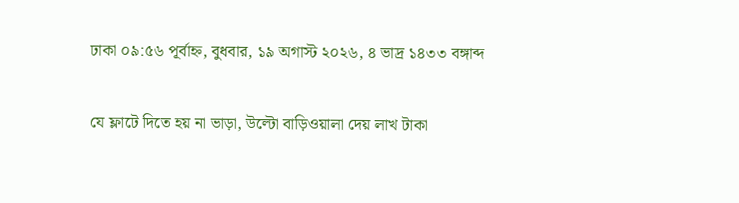ঢাকা ০৯:৫৬ পূর্বাহ্ন, বুধবার, ১৯ অগাস্ট ২০২৬, ৪ ভাদ্র ১৪৩৩ বঙ্গাব্দ

যে ফ্লাটে দিতে হয় না ভাড়া, উল্টো বাড়িওয়ালা দেয় লাখ টাকা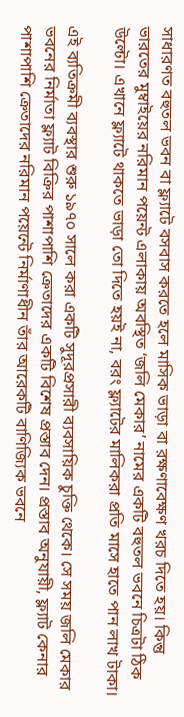সাধারণত বহুতল ভবন বা ফ্ল্যাটে বসবাস করতে হলে মাসিক ভাড়া বা রক্ষণাবেক্ষণ খরচ দিতে হয়। কিন্তু ভারতের মুম্বাইয়ের নরিমান পয়েন্ট এলাকায় অবস্থিত ‘জলি মেকার’ নামের একটি বহুতল ভবনে চিত্রটা ঠিক উল্টো। এখানে ফ্ল্যাটে থাকতে ভাড়া তো দিতে হয়ই না, বরং ফ্ল্যাটের মালিকরা প্রতি মাসে হাতে পান লাখ টাকা।

এই ব্যতিক্রমী ব্যবস্থার শুরু ১৯৭০ সালে করা একটি সুদূরপ্রসারী ব্যবসায়িক চুক্তি থেকে। সে সময় জলি মেকার ভবনের নির্মাতা ফ্ল্যাট বিক্রির পাশাপাশি ক্রেতাদের একটি বিশেষ প্রস্তাব দেন। প্রস্তাব অনুযায়ী, ফ্ল্যাট কেনার পাশাপাশি ক্রেতাদের নরিমান পয়েন্টে নির্মাণাধীন তাঁর আরেকটি বাণিজ্যিক ভবনে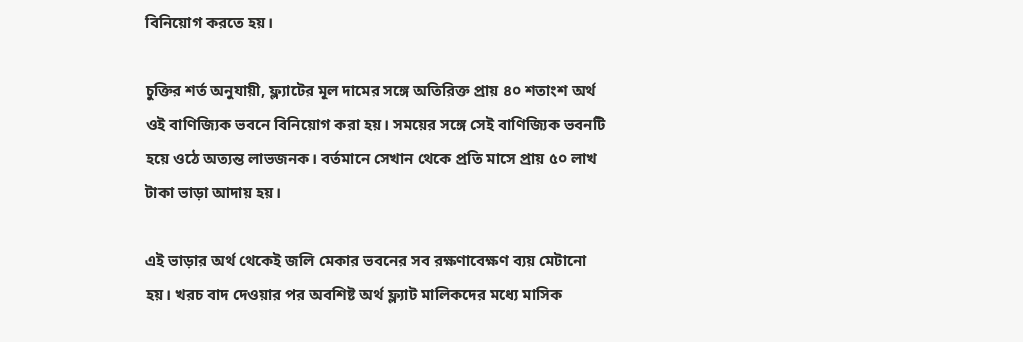বিনিয়োগ করতে হয়।

চুক্তির শর্ত অনুযায়ী, ফ্ল্যাটের মূল দামের সঙ্গে অতিরিক্ত প্রায় ৪০ শতাংশ অর্থ ওই বাণিজ্যিক ভবনে বিনিয়োগ করা হয়। সময়ের সঙ্গে সেই বাণিজ্যিক ভবনটি হয়ে ওঠে অত্যন্ত লাভজনক। বর্তমানে সেখান থেকে প্রতি মাসে প্রায় ৫০ লাখ টাকা ভাড়া আদায় হয়।

এই ভাড়ার অর্থ থেকেই জলি মেকার ভবনের সব রক্ষণাবেক্ষণ ব্যয় মেটানো হয়। খরচ বাদ দেওয়ার পর অবশিষ্ট অর্থ ফ্ল্যাট মালিকদের মধ্যে মাসিক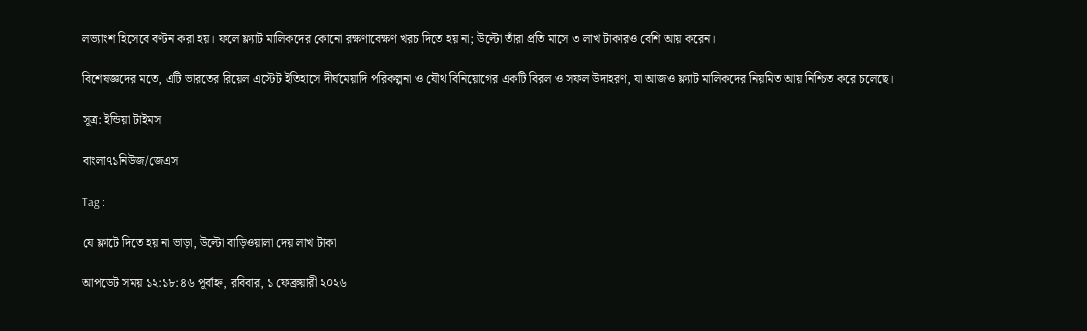লভ্যাংশ হিসেবে বণ্টন করা হয়। ফলে ফ্ল্যাট মালিকদের কোনো রক্ষণাবেক্ষণ খরচ দিতে হয় না; উল্টো তাঁরা প্রতি মাসে ৩ লাখ টাকারও বেশি আয় করেন।

বিশেষজ্ঞদের মতে, এটি ভারতের রিয়েল এস্টেট ইতিহাসে দীর্ঘমেয়াদি পরিকল্পনা ও যৌথ বিনিয়োগের একটি বিরল ও সফল উদাহরণ, যা আজও ফ্ল্যাট মালিকদের নিয়মিত আয় নিশ্চিত করে চলেছে।

সূত্র: ইন্ডিয়া টাইমস

বাংলা৭১নিউজ/জেএস

Tag :

যে ফ্লাটে দিতে হয় না ভাড়া, উল্টো বাড়িওয়ালা দেয় লাখ টাকা

আপডেট সময় ১২:১৮:৪৬ পূর্বাহ্ন, রবিবার, ১ ফেব্রুয়ারী ২০২৬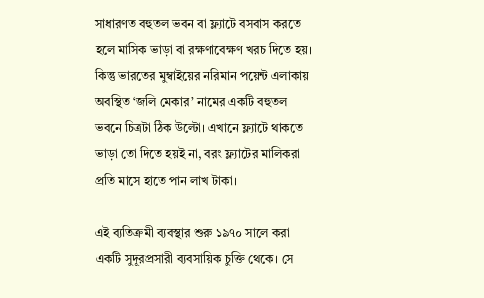সাধারণত বহুতল ভবন বা ফ্ল্যাটে বসবাস করতে হলে মাসিক ভাড়া বা রক্ষণাবেক্ষণ খরচ দিতে হয়। কিন্তু ভারতের মুম্বাইয়ের নরিমান পয়েন্ট এলাকায় অবস্থিত ‘জলি মেকার’ নামের একটি বহুতল ভবনে চিত্রটা ঠিক উল্টো। এখানে ফ্ল্যাটে থাকতে ভাড়া তো দিতে হয়ই না, বরং ফ্ল্যাটের মালিকরা প্রতি মাসে হাতে পান লাখ টাকা।

এই ব্যতিক্রমী ব্যবস্থার শুরু ১৯৭০ সালে করা একটি সুদূরপ্রসারী ব্যবসায়িক চুক্তি থেকে। সে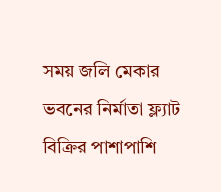সময় জলি মেকার ভবনের নির্মাতা ফ্ল্যাট বিক্রির পাশাপাশি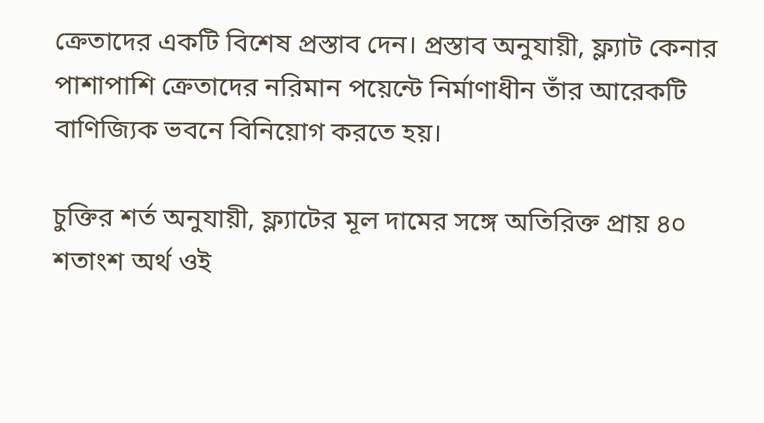ক্রেতাদের একটি বিশেষ প্রস্তাব দেন। প্রস্তাব অনুযায়ী, ফ্ল্যাট কেনার পাশাপাশি ক্রেতাদের নরিমান পয়েন্টে নির্মাণাধীন তাঁর আরেকটি বাণিজ্যিক ভবনে বিনিয়োগ করতে হয়।

চুক্তির শর্ত অনুযায়ী, ফ্ল্যাটের মূল দামের সঙ্গে অতিরিক্ত প্রায় ৪০ শতাংশ অর্থ ওই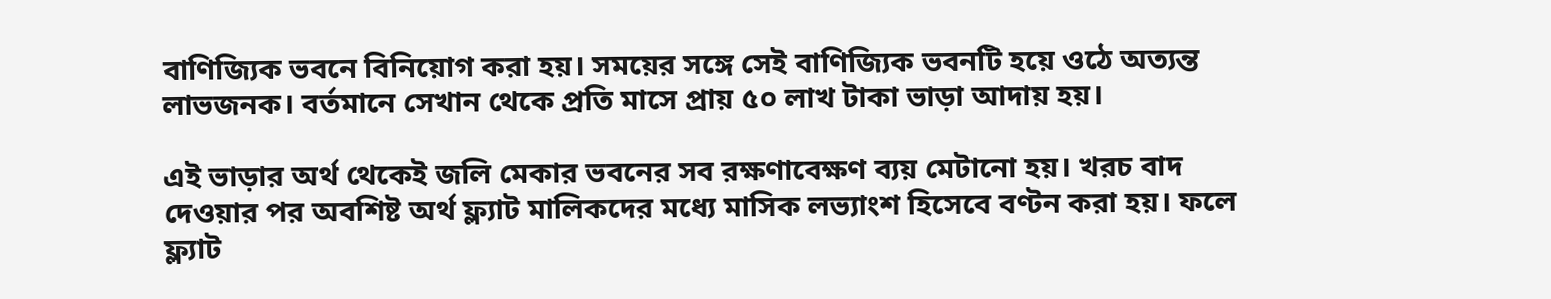বাণিজ্যিক ভবনে বিনিয়োগ করা হয়। সময়ের সঙ্গে সেই বাণিজ্যিক ভবনটি হয়ে ওঠে অত্যন্ত লাভজনক। বর্তমানে সেখান থেকে প্রতি মাসে প্রায় ৫০ লাখ টাকা ভাড়া আদায় হয়।

এই ভাড়ার অর্থ থেকেই জলি মেকার ভবনের সব রক্ষণাবেক্ষণ ব্যয় মেটানো হয়। খরচ বাদ দেওয়ার পর অবশিষ্ট অর্থ ফ্ল্যাট মালিকদের মধ্যে মাসিক লভ্যাংশ হিসেবে বণ্টন করা হয়। ফলে ফ্ল্যাট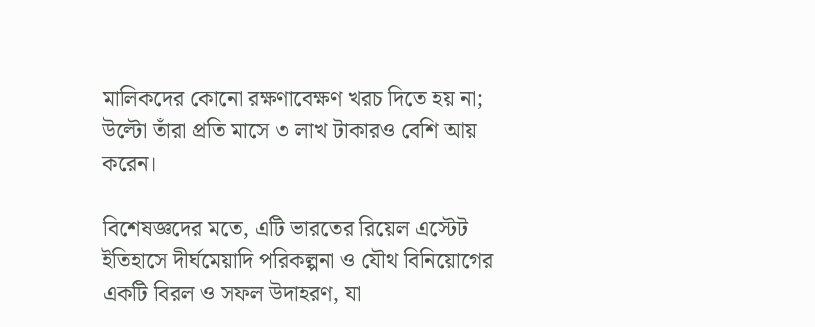মালিকদের কোনো রক্ষণাবেক্ষণ খরচ দিতে হয় না; উল্টো তাঁরা প্রতি মাসে ৩ লাখ টাকারও বেশি আয় করেন।

বিশেষজ্ঞদের মতে, এটি ভারতের রিয়েল এস্টেট ইতিহাসে দীর্ঘমেয়াদি পরিকল্পনা ও যৌথ বিনিয়োগের একটি বিরল ও সফল উদাহরণ, যা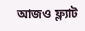আজও ফ্ল্যাট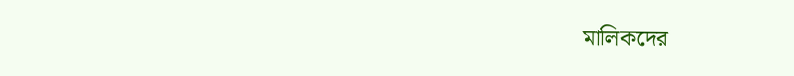মালিকদের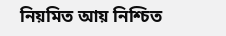নিয়মিত আয় নিশ্চিত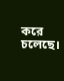করে চলেছে।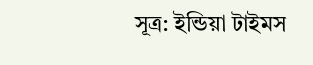সূত্র: ইন্ডিয়া টাইমস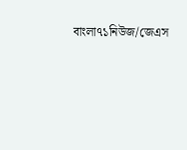বাংলা৭১নিউজ/জেএস